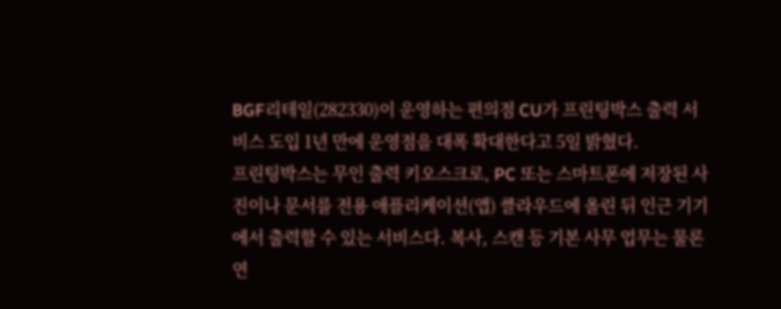BGF리테일(282330)이 운영하는 편의점 CU가 프린팅박스 출력 서비스 도입 1년 만에 운영점을 대폭 확대한다고 5일 밝혔다.
프린팅박스는 무인 출력 키오스크로, PC 또는 스마트폰에 저장된 사진이나 문서를 전용 애플리케이션(앱) 클라우드에 올린 뒤 인근 기기에서 출력할 수 있는 서비스다. 복사, 스캔 등 기본 사무 업무는 물론 연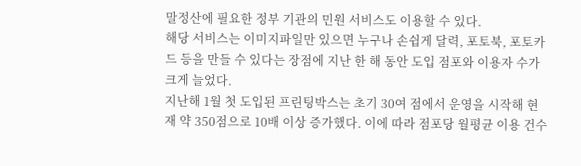말정산에 필요한 정부 기관의 민원 서비스도 이용할 수 있다.
해당 서비스는 이미지파일만 있으면 누구나 손쉽게 달력, 포토북, 포토카드 등을 만들 수 있다는 장점에 지난 한 해 동안 도입 점포와 이용자 수가 크게 늘었다.
지난해 1월 첫 도입된 프린팅박스는 초기 30여 점에서 운영을 시작해 현재 약 350점으로 10배 이상 증가했다. 이에 따라 점포당 월평균 이용 건수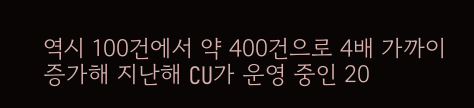역시 100건에서 약 400건으로 4배 가까이 증가해 지난해 CU가 운영 중인 20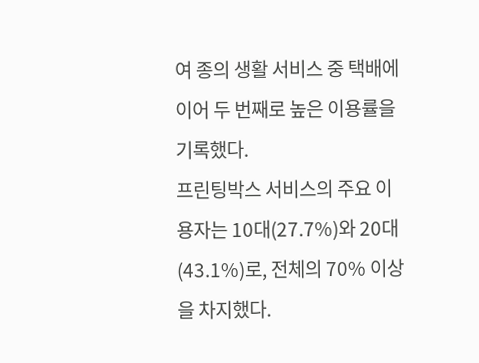여 종의 생활 서비스 중 택배에 이어 두 번째로 높은 이용률을 기록했다.
프린팅박스 서비스의 주요 이용자는 10대(27.7%)와 20대(43.1%)로, 전체의 70% 이상을 차지했다.